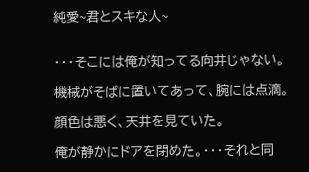純愛~君とスキな人~


・・・そこには俺が知ってる向井じゃない。

機械がそばに置いてあって、腕には点滴。

顔色は悪く、天井を見ていた。

俺が静かにドアを閉めた。・・・それと同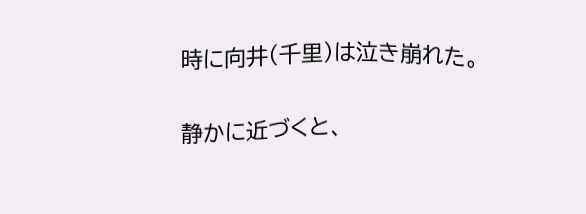時に向井(千里)は泣き崩れた。

静かに近づくと、